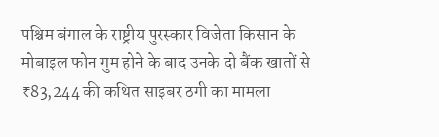पश्चिम बंगाल के राष्ट्रीय पुरस्कार विजेता किसान के मोबाइल फोन गुम होने के बाद उनके दो बैंक खातों से ₹83,244 की कथित साइबर ठगी का मामला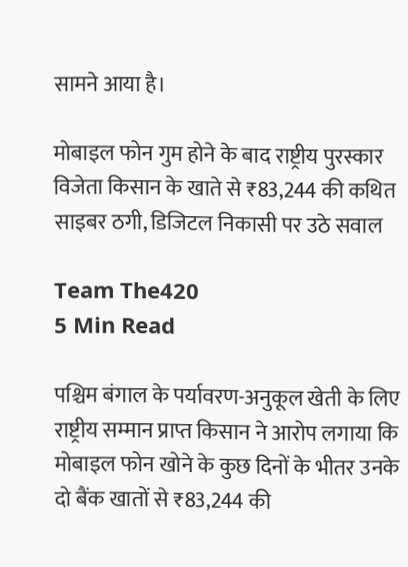सामने आया है।

मोबाइल फोन गुम होने के बाद राष्ट्रीय पुरस्कार विजेता किसान के खाते से ₹83,244 की कथित साइबर ठगी, डिजिटल निकासी पर उठे सवाल

Team The420
5 Min Read

पश्चिम बंगाल के पर्यावरण-अनुकूल खेती के लिए राष्ट्रीय सम्मान प्राप्त किसान ने आरोप लगाया कि मोबाइल फोन खोने के कुछ दिनों के भीतर उनके दो बैंक खातों से ₹83,244 की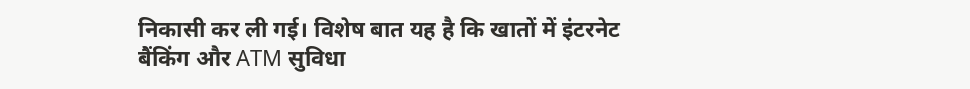निकासी कर ली गई। विशेष बात यह है कि खातों में इंटरनेट बैंकिंग और ATM सुविधा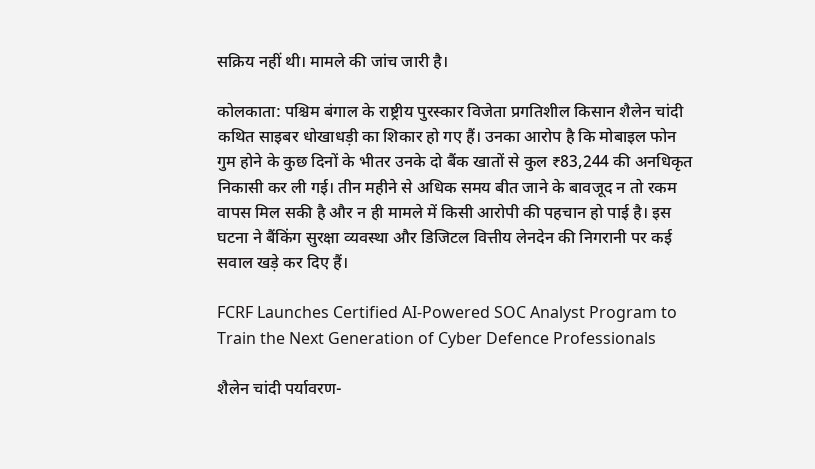सक्रिय नहीं थी। मामले की जांच जारी है।

कोलकाता: पश्चिम बंगाल के राष्ट्रीय पुरस्कार विजेता प्रगतिशील किसान शैलेन चांदी कथित साइबर धोखाधड़ी का शिकार हो गए हैं। उनका आरोप है कि मोबाइल फोन गुम होने के कुछ दिनों के भीतर उनके दो बैंक खातों से कुल ₹83,244 की अनधिकृत निकासी कर ली गई। तीन महीने से अधिक समय बीत जाने के बावजूद न तो रकम वापस मिल सकी है और न ही मामले में किसी आरोपी की पहचान हो पाई है। इस घटना ने बैंकिंग सुरक्षा व्यवस्था और डिजिटल वित्तीय लेनदेन की निगरानी पर कई सवाल खड़े कर दिए हैं।

FCRF Launches Certified AI-Powered SOC Analyst Program to Train the Next Generation of Cyber Defence Professionals

शैलेन चांदी पर्यावरण-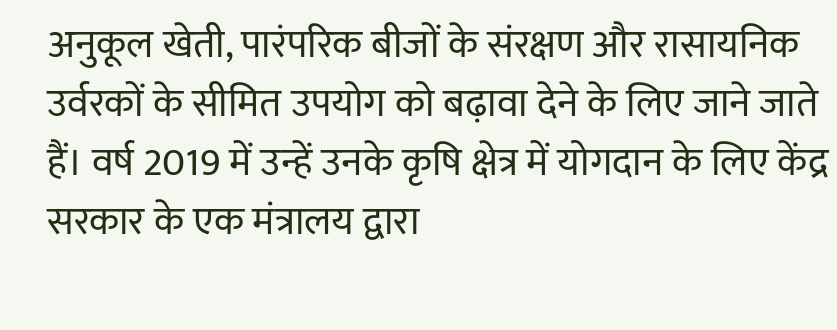अनुकूल खेती, पारंपरिक बीजों के संरक्षण और रासायनिक उर्वरकों के सीमित उपयोग को बढ़ावा देने के लिए जाने जाते हैं। वर्ष 2019 में उन्हें उनके कृषि क्षेत्र में योगदान के लिए केंद्र सरकार के एक मंत्रालय द्वारा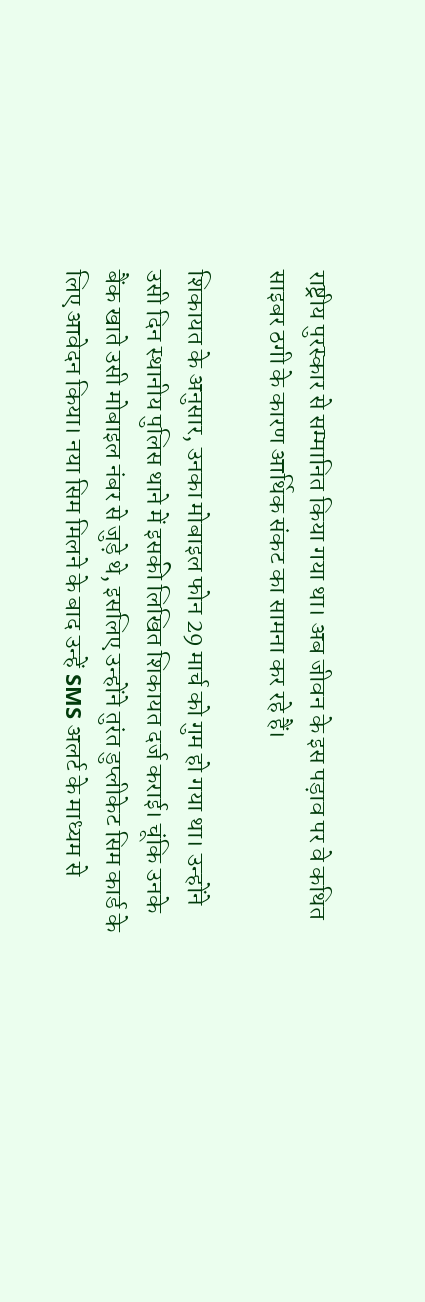राष्ट्रीय पुरस्कार से सम्मानित किया गया था। अब जीवन के इस पड़ाव पर वे कथित साइबर ठगी के कारण आर्थिक संकट का सामना कर रहे हैं।

शिकायत के अनुसार, उनका मोबाइल फोन 29 मार्च को गुम हो गया था। उन्होंने उसी दिन स्थानीय पुलिस थाने में इसकी लिखित शिकायत दर्ज कराई। चूंकि उनके बैंक खाते उसी मोबाइल नंबर से जुड़े थे, इसलिए उन्होंने तुरंत डुप्लीकेट सिम कार्ड के लिए आवेदन किया। नया सिम मिलने के बाद उन्हें SMS अलर्ट के माध्यम से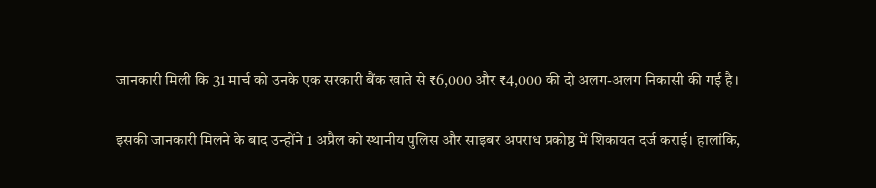जानकारी मिली कि 31 मार्च को उनके एक सरकारी बैंक खाते से ₹6,000 और ₹4,000 की दो अलग-अलग निकासी की गई है।

इसकी जानकारी मिलने के बाद उन्होंने 1 अप्रैल को स्थानीय पुलिस और साइबर अपराध प्रकोष्ठ में शिकायत दर्ज कराई। हालांकि,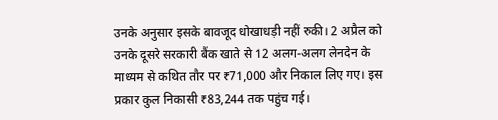उनके अनुसार इसके बावजूद धोखाधड़ी नहीं रुकी। 2 अप्रैल को उनके दूसरे सरकारी बैंक खाते से 12 अलग-अलग लेनदेन के माध्यम से कथित तौर पर ₹71,000 और निकाल लिए गए। इस प्रकार कुल निकासी ₹83,244 तक पहुंच गई।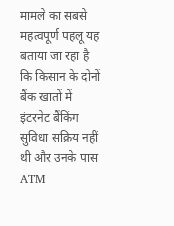मामले का सबसे महत्वपूर्ण पहलू यह बताया जा रहा है कि किसान के दोनों बैंक खातों में इंटरनेट बैंकिंग सुविधा सक्रिय नहीं थी और उनके पास ATM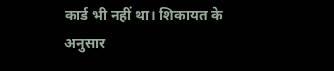कार्ड भी नहीं था। शिकायत के अनुसार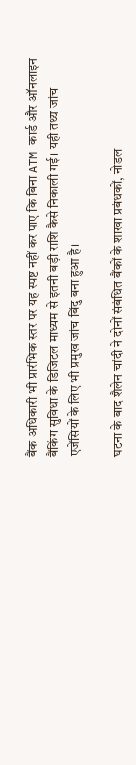बैंक अधिकारी भी प्रारंभिक स्तर पर यह स्पष्ट नहीं कर पाए कि बिना ATM कार्ड और ऑनलाइन बैंकिंग सुविधा के डिजिटल माध्यम से इतनी बड़ी राशि कैसे निकाली गई। यही तथ्य जांच एजेंसियों के लिए भी प्रमुख जांच बिंदु बना हुआ है।

घटना के बाद शैलेन चांदी ने दोनों संबंधित बैंकों के शाखा प्रबंधकों, नोडल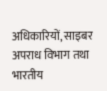अधिकारियों, साइबर अपराध विभाग तथा भारतीय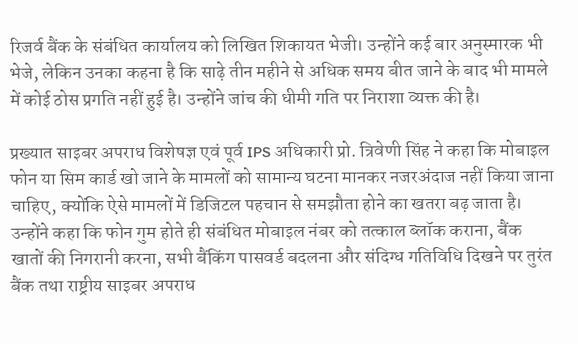रिजर्व बैंक के संबंधित कार्यालय को लिखित शिकायत भेजी। उन्होंने कई बार अनुस्मारक भी भेजे, लेकिन उनका कहना है कि साढ़े तीन महीने से अधिक समय बीत जाने के बाद भी मामले में कोई ठोस प्रगति नहीं हुई है। उन्होंने जांच की धीमी गति पर निराशा व्यक्त की है।

प्रख्यात साइबर अपराध विशेषज्ञ एवं पूर्व IPS अधिकारी प्रो. त्रिवेणी सिंह ने कहा कि मोबाइल फोन या सिम कार्ड खो जाने के मामलों को सामान्य घटना मानकर नजरअंदाज नहीं किया जाना चाहिए, क्योंकि ऐसे मामलों में डिजिटल पहचान से समझौता होने का खतरा बढ़ जाता है। उन्होंने कहा कि फोन गुम होते ही संबंधित मोबाइल नंबर को तत्काल ब्लॉक कराना, बैंक खातों की निगरानी करना, सभी बैंकिंग पासवर्ड बदलना और संदिग्ध गतिविधि दिखने पर तुरंत बैंक तथा राष्ट्रीय साइबर अपराध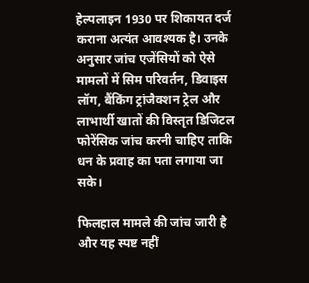हेल्पलाइन 1930 पर शिकायत दर्ज कराना अत्यंत आवश्यक है। उनके अनुसार जांच एजेंसियों को ऐसे मामलों में सिम परिवर्तन, डिवाइस लॉग, बैंकिंग ट्रांजैक्शन ट्रेल और लाभार्थी खातों की विस्तृत डिजिटल फोरेंसिक जांच करनी चाहिए ताकि धन के प्रवाह का पता लगाया जा सके।

फिलहाल मामले की जांच जारी है और यह स्पष्ट नहीं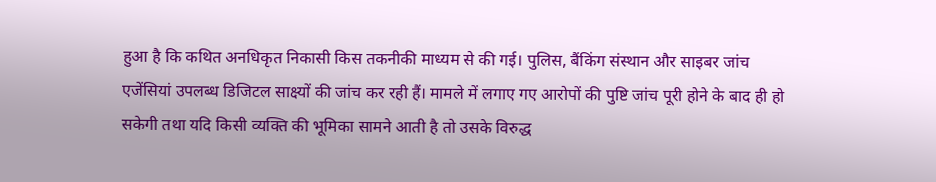हुआ है कि कथित अनधिकृत निकासी किस तकनीकी माध्यम से की गई। पुलिस, बैंकिंग संस्थान और साइबर जांच एजेंसियां उपलब्ध डिजिटल साक्ष्यों की जांच कर रही हैं। मामले में लगाए गए आरोपों की पुष्टि जांच पूरी होने के बाद ही हो सकेगी तथा यदि किसी व्यक्ति की भूमिका सामने आती है तो उसके विरुद्ध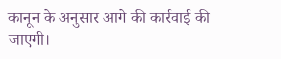कानून के अनुसार आगे की कार्रवाई की जाएगी।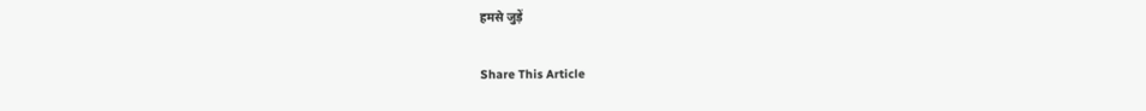हमसे जुड़ें

Share This Article